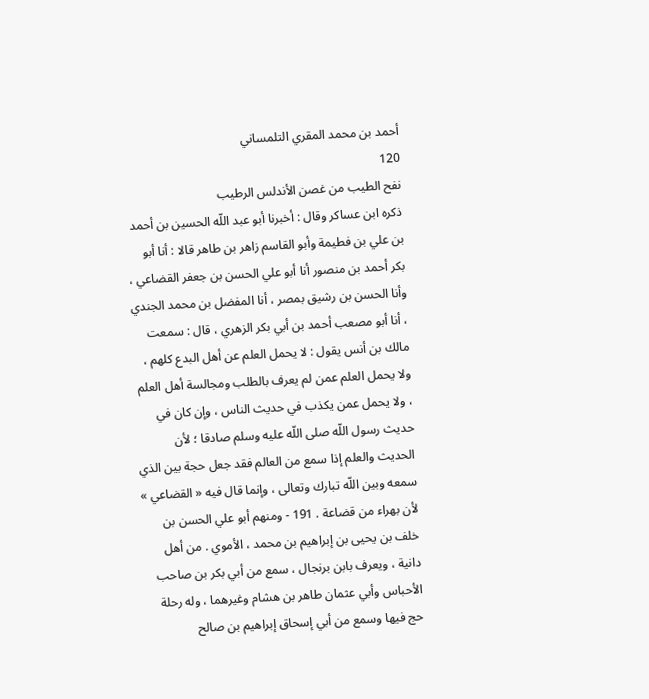أحمد بن محمد المقري التلمساني
120
نفح الطيب من غصن الأندلس الرطيب
ذكره ابن عساكر وقال : أخبرنا أبو عبد اللّه الحسين بن أحمد بن علي بن فطيمة وأبو القاسم زاهر بن طاهر قالا : أنا أبو بكر أحمد بن منصور أنا أبو علي الحسن بن جعفر القضاعي ، وأنا الحسن بن رشيق بمصر ، أنا المفضل بن محمد الجندي ، أنا أبو مصعب أحمد بن أبي بكر الزهري ، قال : سمعت مالك بن أنس يقول : لا يحمل العلم عن أهل البدع كلهم ، ولا يحمل العلم عمن لم يعرف بالطلب ومجالسة أهل العلم ، ولا يحمل عمن يكذب في حديث الناس ، وإن كان في حديث رسول اللّه صلى اللّه عليه وسلم صادقا ؛ لأن الحديث والعلم إذا سمع من العالم فقد جعل حجة بين الذي سمعه وبين اللّه تبارك وتعالى ، وإنما قال فيه « القضاعي » لأن بهراء من قضاعة . 191 - ومنهم أبو علي الحسن بن خلف بن يحيى بن إبراهيم بن محمد ، الأموي . من أهل دانية ، ويعرف بابن برنجال ، سمع من أبي بكر بن صاحب الأحباس وأبي عثمان طاهر بن هشام وغيرهما ، وله رحلة حج فيها وسمع من أبي إسحاق إبراهيم بن صالح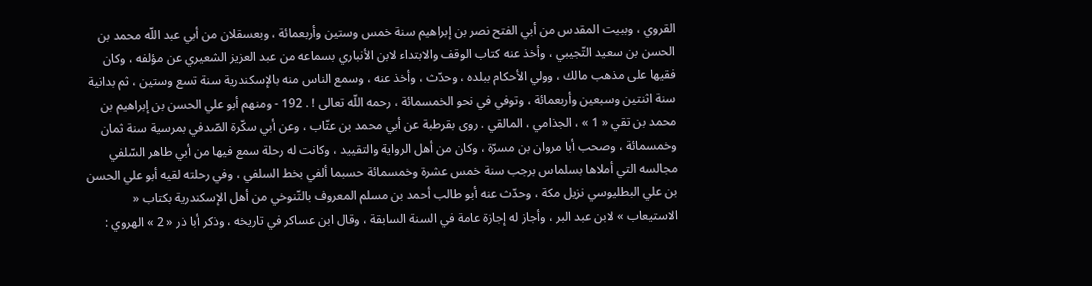القروي ، وببيت المقدس من أبي الفتح نصر بن إبراهيم سنة خمس وستين وأربعمائة ، وبعسقلان من أبي عبد اللّه محمد بن الحسن بن سعيد التّجيبي ، وأخذ عنه كتاب الوقف والابتداء لابن الأنباري بسماعه من عبد العزيز الشعيري عن مؤلفه ، وكان فقيها على مذهب مالك ، وولي الأحكام ببلده ، وحدّث ، وأخذ عنه ، وسمع الناس منه بالإسكندرية سنة تسع وستين ، ثم بدانية سنة اثنتين وسبعين وأربعمائة ، وتوفي في نحو الخمسمائة ، رحمه اللّه تعالى ! . 192 - ومنهم أبو علي الحسن بن إبراهيم بن محمد بن تقي « 1 » ، الجذامي ، المالقي . روى بقرطبة عن أبي محمد بن عتّاب ، وعن أبي سكّرة الصّدفي بمرسية سنة ثمان وخمسمائة ، وصحب أبا مروان بن مسرّة ، وكان من أهل الرواية والتقييد ، وكانت له رحلة سمع فيها من أبي طاهر السّلفي مجالسه التي أملاها بسلماس برجب سنة خمس عشرة وخمسمائة حسبما ألفي بخط السلفي ، وفي رحلته لقيه أبو علي الحسن بن علي البطليوسي نزيل مكة ، وحدّث عنه أبو طالب أحمد بن مسلم المعروف بالتّنوخي من أهل الإسكندرية بكتاب « الاستيعاب » لابن عبد البر ، وأجاز له إجازة عامة في السنة السابقة ، وقال ابن عساكر في تاريخه ، وذكر أبا ذر « 2 » الهروي :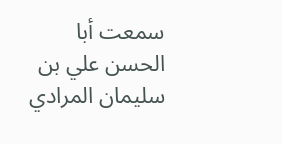سمعت أبا الحسن علي بن سليمان المرادي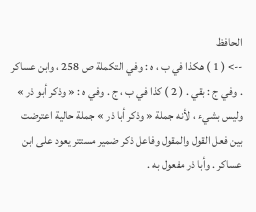الحافظ
--> ( 1 ) هكذا في ب ، ه : وفي التكملة ص 258 ، وابن عساكر . وفي ج : بقي . ( 2 ) كذا في ب ، ج . وفي ه : « وذكر أبو ذر » وليس بشيء ، لأنه جملة « وذكر أبا ذر » جملة حالية اعترضت بين فعل القول والمقول وفاعل ذكر ضمير مستتر يعود على ابن عساكر . وأبا ذر مفعول به .